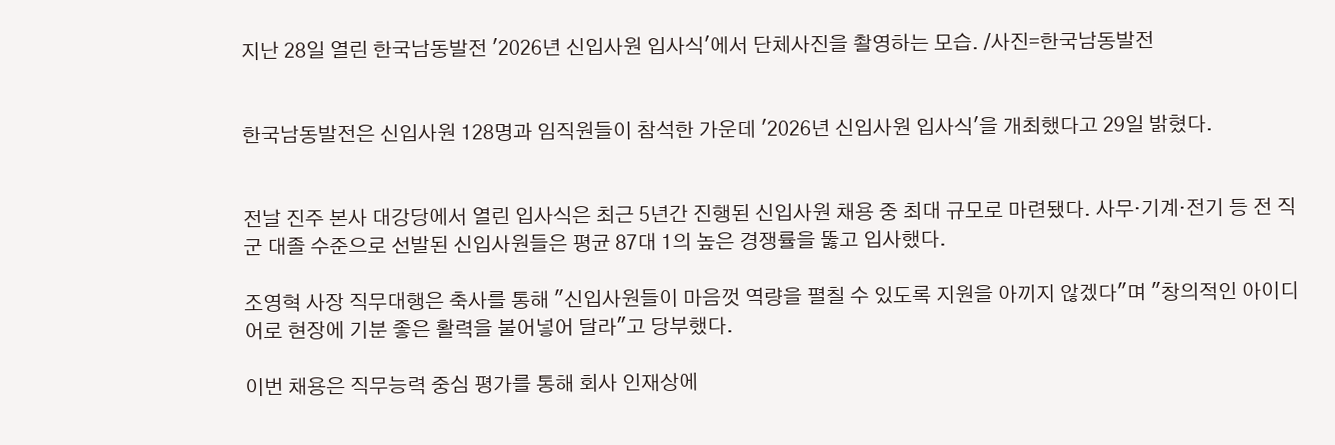지난 28일 열린 한국남동발전 '2026년 신입사원 입사식'에서 단체사진을 촬영하는 모습. /사진=한국남동발전


한국남동발전은 신입사원 128명과 임직원들이 참석한 가운데 '2026년 신입사원 입사식'을 개최했다고 29일 밝혔다.


전날 진주 본사 대강당에서 열린 입사식은 최근 5년간 진행된 신입사원 채용 중 최대 규모로 마련됐다. 사무·기계·전기 등 전 직군 대졸 수준으로 선발된 신입사원들은 평균 87대 1의 높은 경쟁률을 뚫고 입사했다.

조영혁 사장 직무대행은 축사를 통해 "신입사원들이 마음껏 역량을 펼칠 수 있도록 지원을 아끼지 않겠다"며 "창의적인 아이디어로 현장에 기분 좋은 활력을 불어넣어 달라"고 당부했다.

이번 채용은 직무능력 중심 평가를 통해 회사 인재상에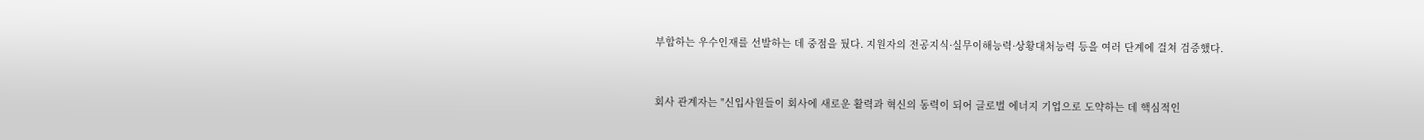부합하는 우수인재를 선발하는 데 중점을 뒀다. 지원자의 전공지식·실무이해능력·상황대처능력 등을 여러 단계에 걸쳐 검증했다.


회사 관계자는 "신입사원들이 회사에 새로운 활력과 혁신의 동력이 되어 글로벌 에너지 기업으로 도약하는 데 핵심적인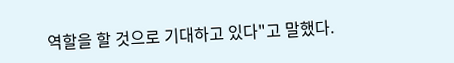역할을 할 것으로 기대하고 있다"고 말했다.